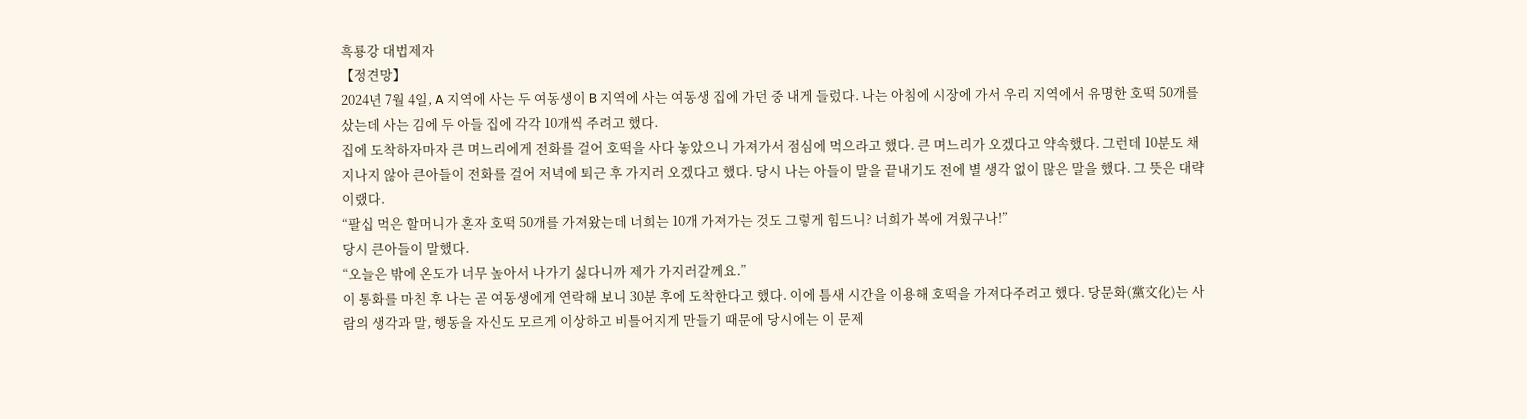흑룡강 대법제자
【정견망】
2024년 7월 4일, A 지역에 사는 두 여동생이 B 지역에 사는 여동생 집에 가던 중 내게 들렀다. 나는 아침에 시장에 가서 우리 지역에서 유명한 호떡 50개를 샀는데 사는 김에 두 아들 집에 각각 10개씩 주려고 했다.
집에 도착하자마자 큰 며느리에게 전화를 걸어 호떡을 사다 놓았으니 가져가서 점심에 먹으라고 했다. 큰 며느리가 오겠다고 약속했다. 그런데 10분도 채 지나지 않아 큰아들이 전화를 걸어 저녁에 퇴근 후 가지러 오겠다고 했다. 당시 나는 아들이 말을 끝내기도 전에 별 생각 없이 많은 말을 했다. 그 뜻은 대략 이랬다.
“팔십 먹은 할머니가 혼자 호떡 50개를 가져왔는데 너희는 10개 가져가는 것도 그렇게 힘드니? 너희가 복에 겨웠구나!”
당시 큰아들이 말했다.
“오늘은 밖에 온도가 너무 높아서 나가기 싫다니까 제가 가지러갈께요.”
이 통화를 마친 후 나는 곧 여동생에게 연락해 보니 30분 후에 도착한다고 했다. 이에 틈새 시간을 이용해 호떡을 가져다주려고 했다. 당문화(黨文化)는 사람의 생각과 말, 행동을 자신도 모르게 이상하고 비틀어지게 만들기 때문에 당시에는 이 문제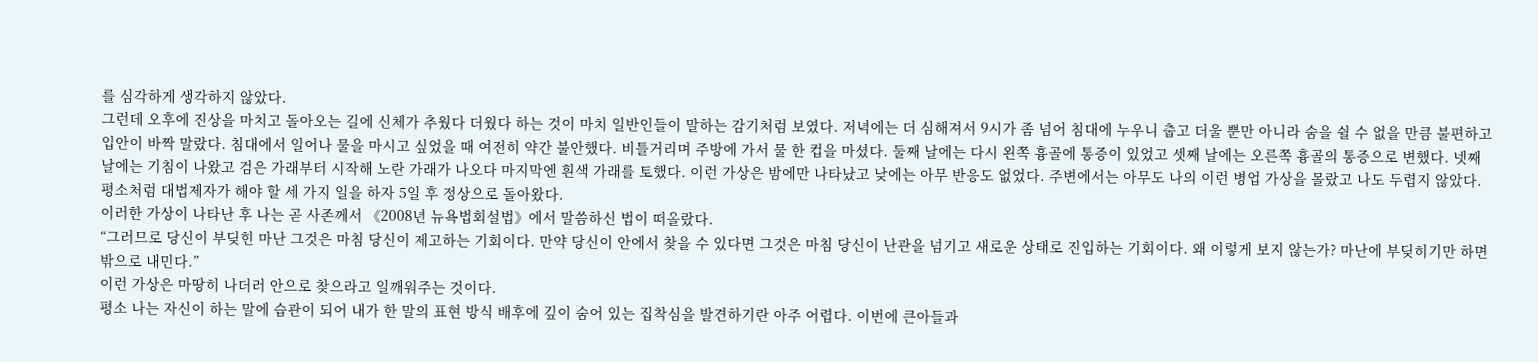를 심각하게 생각하지 않았다.
그런데 오후에 진상을 마치고 돌아오는 길에 신체가 추웠다 더웠다 하는 것이 마치 일반인들이 말하는 감기처럼 보였다. 저녁에는 더 심해져서 9시가 좀 넘어 침대에 누우니 춥고 더울 뿐만 아니라 숨을 쉴 수 없을 만큼 불편하고 입안이 바짝 말랐다. 침대에서 일어나 물을 마시고 싶었을 때 여전히 약간 불안했다. 비틀거리며 주방에 가서 물 한 컵을 마셨다. 둘째 날에는 다시 왼쪽 흉골에 통증이 있었고 셋째 날에는 오른쪽 흉골의 통증으로 변했다. 넷째 날에는 기침이 나왔고 검은 가래부터 시작해 노란 가래가 나오다 마지막엔 흰색 가래를 토했다. 이런 가상은 밤에만 나타났고 낮에는 아무 반응도 없었다. 주변에서는 아무도 나의 이런 병업 가상을 몰랐고 나도 두렵지 않았다. 평소처럼 대법제자가 해야 할 세 가지 일을 하자 5일 후 정상으로 돌아왔다.
이러한 가상이 나타난 후 나는 곧 사존께서 《2008년 뉴욕법회설법》에서 말씀하신 법이 떠올랐다.
“그러므로 당신이 부딪힌 마난 그것은 마침 당신이 제고하는 기회이다. 만약 당신이 안에서 찾을 수 있다면 그것은 마침 당신이 난관을 넘기고 새로운 상태로 진입하는 기회이다. 왜 이렇게 보지 않는가? 마난에 부딪히기만 하면 밖으로 내민다.”
이런 가상은 마땅히 나더러 안으로 찾으라고 일깨워주는 것이다.
평소 나는 자신이 하는 말에 습관이 되어 내가 한 말의 표현 방식 배후에 깊이 숨어 있는 집착심을 발견하기란 아주 어렵다. 이번에 큰아들과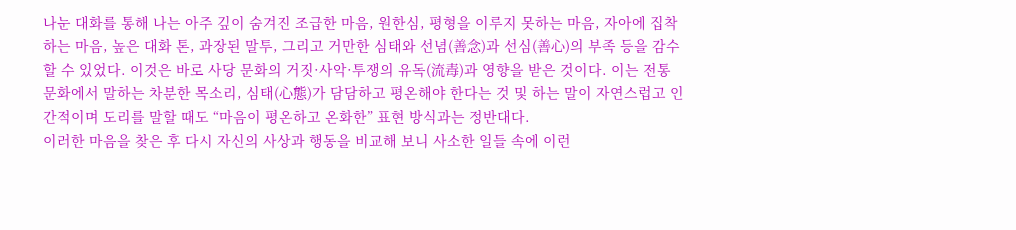나눈 대화를 통해 나는 아주 깊이 숨겨진 조급한 마음, 원한심, 평형을 이루지 못하는 마음, 자아에 집착하는 마음, 높은 대화 톤, 과장된 말투, 그리고 거만한 심태와 선념(善念)과 선심(善心)의 부족 등을 감수할 수 있었다. 이것은 바로 사당 문화의 거짓·사악·투쟁의 유독(流毒)과 영향을 받은 것이다. 이는 전통문화에서 말하는 차분한 목소리, 심태(心態)가 담담하고 평온해야 한다는 것 및 하는 말이 자연스럽고 인간적이며 도리를 말할 때도 “마음이 평온하고 온화한” 표현 방식과는 정반대다.
이러한 마음을 찾은 후 다시 자신의 사상과 행동을 비교해 보니 사소한 일들 속에 이런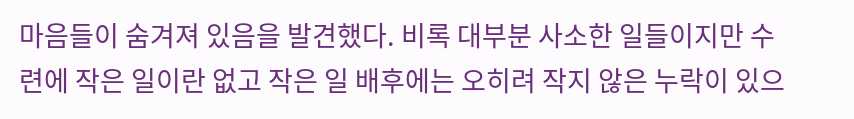마음들이 숨겨져 있음을 발견했다. 비록 대부분 사소한 일들이지만 수련에 작은 일이란 없고 작은 일 배후에는 오히려 작지 않은 누락이 있으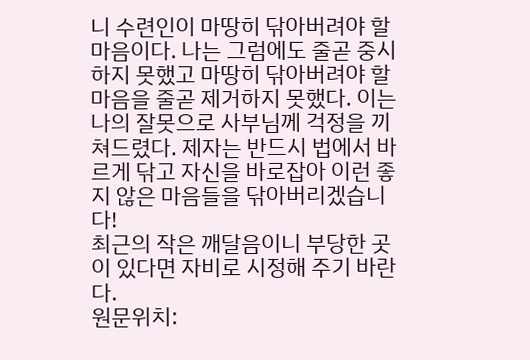니 수련인이 마땅히 닦아버려야 할 마음이다. 나는 그럼에도 줄곧 중시하지 못했고 마땅히 닦아버려야 할 마음을 줄곧 제거하지 못했다. 이는 나의 잘못으로 사부님께 걱정을 끼쳐드렸다. 제자는 반드시 법에서 바르게 닦고 자신을 바로잡아 이런 좋지 않은 마음들을 닦아버리겠습니다!
최근의 작은 깨달음이니 부당한 곳이 있다면 자비로 시정해 주기 바란다.
원문위치: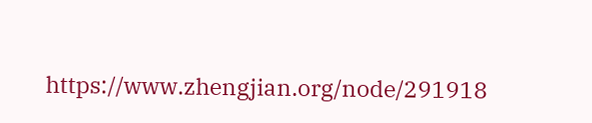https://www.zhengjian.org/node/291918